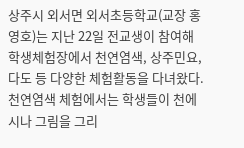상주시 외서면 외서초등학교(교장 홍영호)는 지난 22일 전교생이 참여해 학생체험장에서 천연염색, 상주민요, 다도 등 다양한 체험활동을 다녀왔다. 천연염색 체험에서는 학생들이 천에 시나 그림을 그리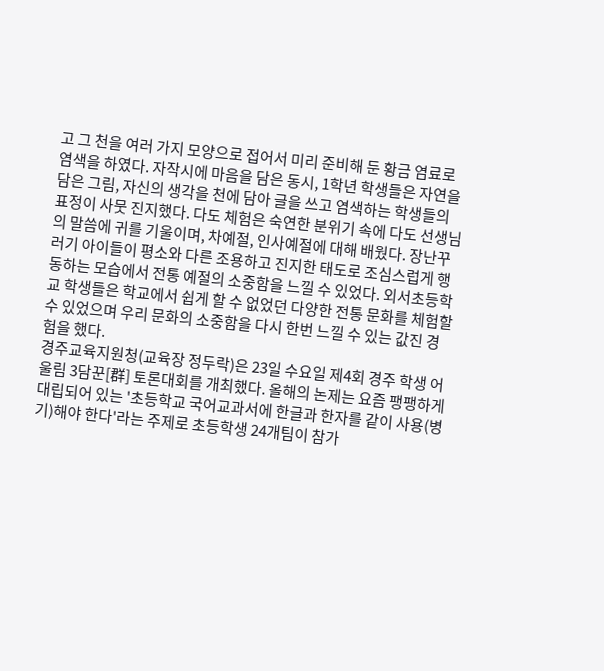고 그 천을 여러 가지 모양으로 접어서 미리 준비해 둔 황금 염료로 염색을 하였다. 자작시에 마음을 담은 동시, 1학년 학생들은 자연을 담은 그림, 자신의 생각을 천에 담아 글을 쓰고 염색하는 학생들의 표정이 사뭇 진지했다. 다도 체험은 숙연한 분위기 속에 다도 선생님의 말씀에 귀를 기울이며, 차예절, 인사예절에 대해 배웠다. 장난꾸러기 아이들이 평소와 다른 조용하고 진지한 태도로 조심스럽게 행동하는 모습에서 전통 예절의 소중함을 느낄 수 있었다. 외서초등학교 학생들은 학교에서 쉽게 할 수 없었던 다양한 전통 문화를 체험할 수 있었으며 우리 문화의 소중함을 다시 한번 느낄 수 있는 값진 경험을 했다.
경주교육지원청(교육장 정두락)은 23일 수요일 제4회 경주 학생 어울림 3담꾼[群] 토론대회를 개최했다. 올해의 논제는 요즘 팽팽하게 대립되어 있는 '초등학교 국어교과서에 한글과 한자를 같이 사용(병기)해야 한다'라는 주제로 초등학생 24개팀이 참가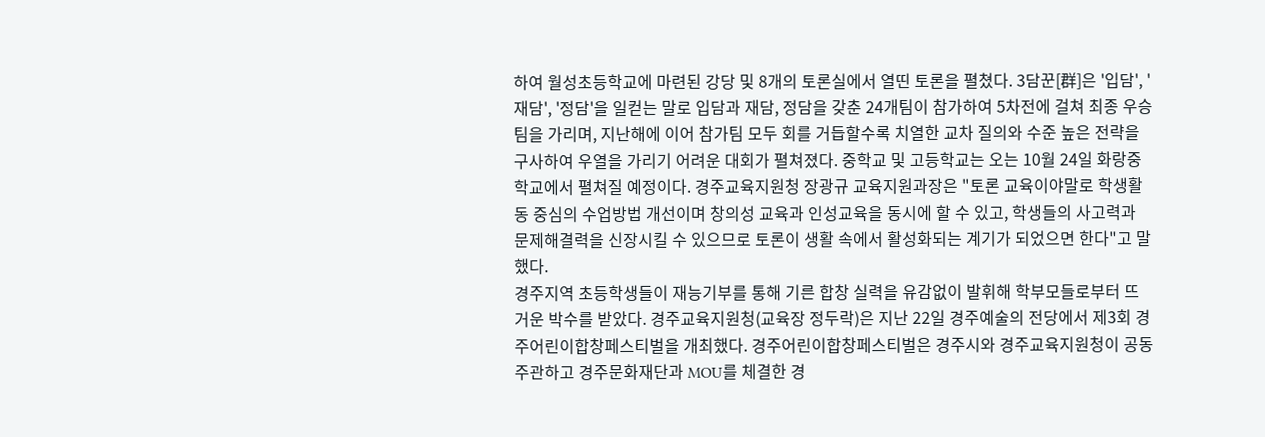하여 월성초등학교에 마련된 강당 및 8개의 토론실에서 열띤 토론을 펼쳤다. 3담꾼[群]은 '입담', '재담', '정담'을 일컫는 말로 입담과 재담, 정담을 갖춘 24개팀이 참가하여 5차전에 걸쳐 최종 우승팀을 가리며, 지난해에 이어 참가팀 모두 회를 거듭할수록 치열한 교차 질의와 수준 높은 전략을 구사하여 우열을 가리기 어려운 대회가 펼쳐졌다. 중학교 및 고등학교는 오는 10월 24일 화랑중학교에서 펼쳐질 예정이다. 경주교육지원청 장광규 교육지원과장은 "토론 교육이야말로 학생활동 중심의 수업방법 개선이며 창의성 교육과 인성교육을 동시에 할 수 있고, 학생들의 사고력과 문제해결력을 신장시킬 수 있으므로 토론이 생활 속에서 활성화되는 계기가 되었으면 한다"고 말했다.
경주지역 초등학생들이 재능기부를 통해 기른 합창 실력을 유감없이 발휘해 학부모들로부터 뜨거운 박수를 받았다. 경주교육지원청(교육장 정두락)은 지난 22일 경주예술의 전당에서 제3회 경주어린이합창페스티벌을 개최했다. 경주어린이합창페스티벌은 경주시와 경주교육지원청이 공동 주관하고 경주문화재단과 MOU를 체결한 경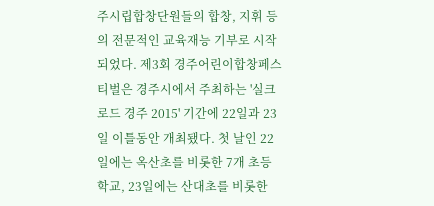주시립합창단원들의 합창, 지휘 등의 전문적인 교육재능 기부로 시작되었다. 제3회 경주어린이합창페스티벌은 경주시에서 주최하는 '실크로드 경주 2015' 기간에 22일과 23일 이틀동안 개최됐다. 첫 날인 22일에는 옥산초를 비롯한 7개 초등학교, 23일에는 산대초를 비롯한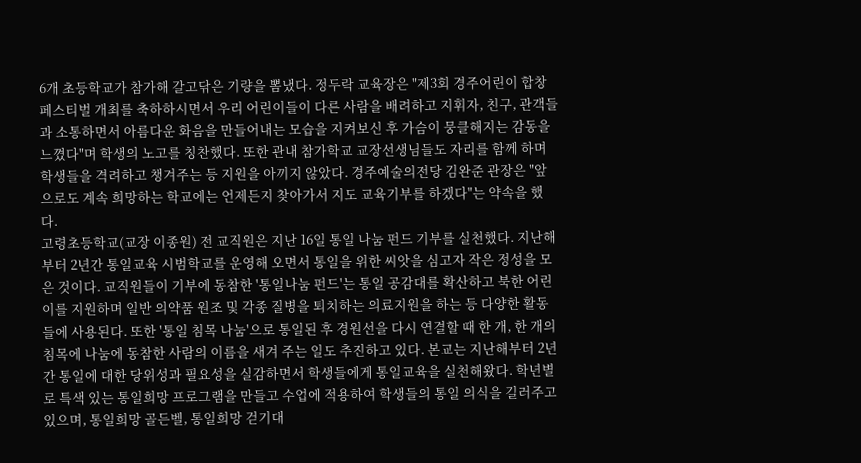6개 초등학교가 참가해 갈고닦은 기량을 뽐냈다. 정두락 교육장은 "제3회 경주어린이 합창페스티벌 개최를 축하하시면서 우리 어린이들이 다른 사람을 배려하고 지휘자, 친구, 관객들과 소통하면서 아름다운 화음을 만들어내는 모습을 지켜보신 후 가슴이 뭉클해지는 감동을 느꼈다"며 학생의 노고를 칭찬했다. 또한 관내 참가학교 교장선생님들도 자리를 함께 하며 학생들을 격려하고 챙겨주는 등 지원을 아끼지 않았다. 경주예술의전당 김완준 관장은 "앞으로도 계속 희망하는 학교에는 언제든지 찾아가서 지도 교육기부를 하겠다"는 약속을 했다.
고령초등학교(교장 이종원) 전 교직원은 지난 16일 통일 나눔 펀드 기부를 실천했다. 지난해부터 2년간 통일교육 시범학교를 운영해 오면서 통일을 위한 씨앗을 심고자 작은 정성을 모은 것이다. 교직원들이 기부에 동참한 '통일나눔 펀드'는 통일 공감대를 확산하고 북한 어린이를 지원하며 일반 의약품 원조 및 각종 질병을 퇴치하는 의료지원을 하는 등 다양한 활동들에 사용된다. 또한 '통일 침목 나눔'으로 통일된 후 경원선을 다시 연결할 때 한 개, 한 개의 침목에 나눔에 동참한 사람의 이름을 새겨 주는 일도 추진하고 있다. 본교는 지난해부터 2년간 통일에 대한 당위성과 필요성을 실감하면서 학생들에게 통일교육을 실천해왔다. 학년별로 특색 있는 통일희망 프로그램을 만들고 수업에 적용하여 학생들의 통일 의식을 길러주고 있으며, 통일희망 골든벨, 통일희망 걷기대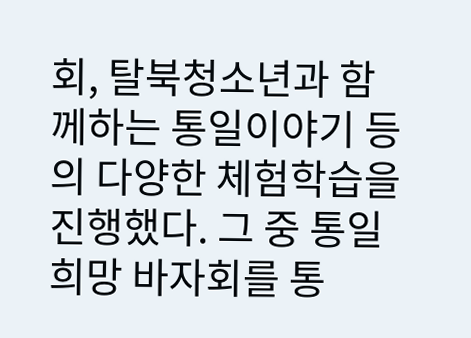회, 탈북청소년과 함께하는 통일이야기 등의 다양한 체험학습을 진행했다. 그 중 통일희망 바자회를 통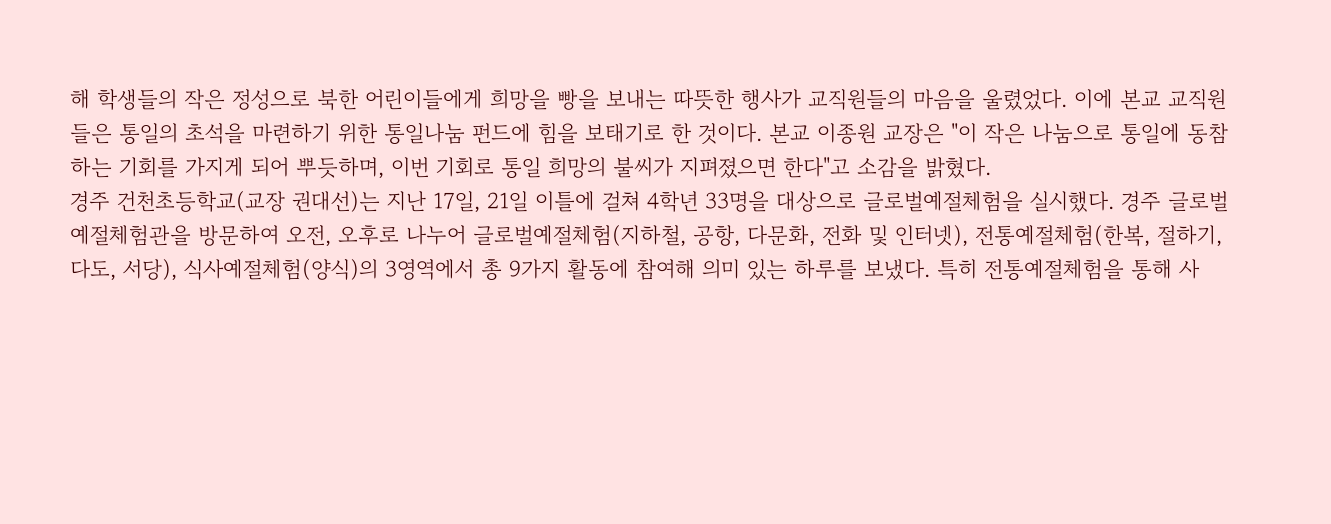해 학생들의 작은 정성으로 북한 어린이들에게 희망을 빵을 보내는 따뜻한 행사가 교직원들의 마음을 울렸었다. 이에 본교 교직원들은 통일의 초석을 마련하기 위한 통일나눔 펀드에 힘을 보태기로 한 것이다. 본교 이종원 교장은 "이 작은 나눔으로 통일에 동참하는 기회를 가지게 되어 뿌듯하며, 이번 기회로 통일 희망의 불씨가 지펴졌으면 한다"고 소감을 밝혔다.
경주 건천초등학교(교장 권대선)는 지난 17일, 21일 이틀에 걸쳐 4학년 33명을 대상으로 글로벌예절체험을 실시했다. 경주 글로벌예절체험관을 방문하여 오전, 오후로 나누어 글로벌예절체험(지하철, 공항, 다문화, 전화 및 인터넷), 전통예절체험(한복, 절하기, 다도, 서당), 식사예절체험(양식)의 3영역에서 총 9가지 활동에 참여해 의미 있는 하루를 보냈다. 특히 전통예절체험을 통해 사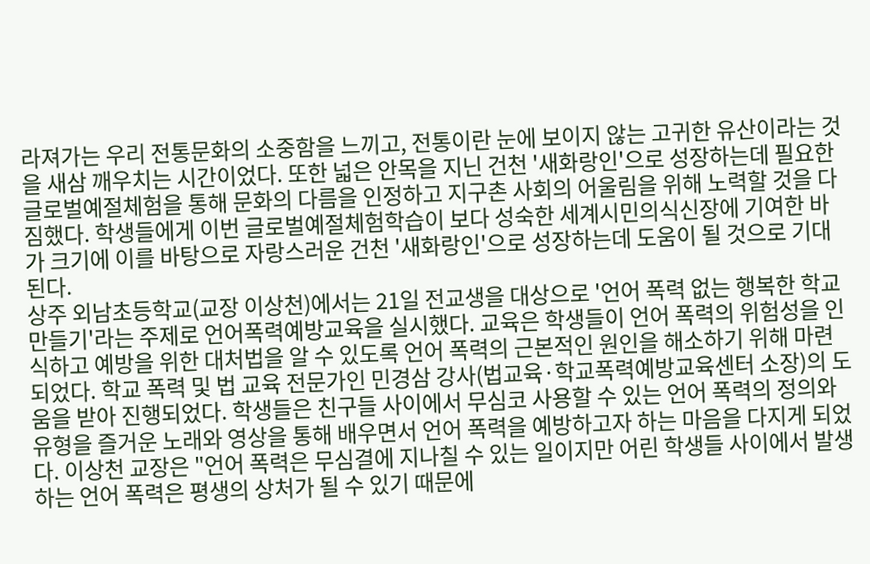라져가는 우리 전통문화의 소중함을 느끼고, 전통이란 눈에 보이지 않는 고귀한 유산이라는 것을 새삼 깨우치는 시간이었다. 또한 넓은 안목을 지닌 건천 '새화랑인'으로 성장하는데 필요한 글로벌예절체험을 통해 문화의 다름을 인정하고 지구촌 사회의 어울림을 위해 노력할 것을 다짐했다. 학생들에게 이번 글로벌예절체험학습이 보다 성숙한 세계시민의식신장에 기여한 바가 크기에 이를 바탕으로 자랑스러운 건천 '새화랑인'으로 성장하는데 도움이 될 것으로 기대된다.
상주 외남초등학교(교장 이상천)에서는 21일 전교생을 대상으로 '언어 폭력 없는 행복한 학교 만들기'라는 주제로 언어폭력예방교육을 실시했다. 교육은 학생들이 언어 폭력의 위험성을 인식하고 예방을 위한 대처법을 알 수 있도록 언어 폭력의 근본적인 원인을 해소하기 위해 마련되었다. 학교 폭력 및 법 교육 전문가인 민경삼 강사(법교육·학교폭력예방교육센터 소장)의 도움을 받아 진행되었다. 학생들은 친구들 사이에서 무심코 사용할 수 있는 언어 폭력의 정의와 유형을 즐거운 노래와 영상을 통해 배우면서 언어 폭력을 예방하고자 하는 마음을 다지게 되었다. 이상천 교장은 "언어 폭력은 무심결에 지나칠 수 있는 일이지만 어린 학생들 사이에서 발생하는 언어 폭력은 평생의 상처가 될 수 있기 때문에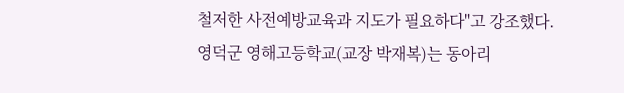철저한 사전예방교육과 지도가 필요하다"고 강조했다.
영덕군 영해고등학교(교장 박재복)는 동아리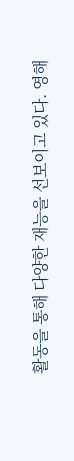활동을 통해 다양한 재능을 선보이고 있다. 영해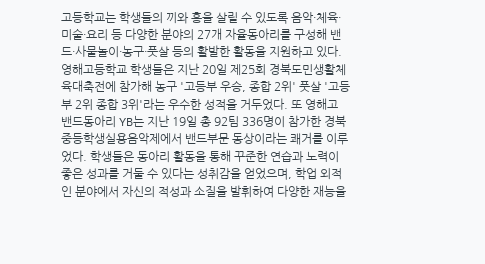고등학교는 학생들의 끼와 흥을 살릴 수 있도록 음악·체육·미술·요리 등 다양한 분야의 27개 자율동아리를 구성해 밴드·사물놀이·농구·풋살 등의 활발한 활동을 지원하고 있다. 영해고등학교 학생들은 지난 20일 제25회 경북도민생활체육대축전에 참가해 농구 '고등부 우승, 종합 2위' 풋살 '고등부 2위 종합 3위'라는 우수한 성적을 거두었다. 또 영해고 밴드동아리 YB는 지난 19일 총 92팀 336명이 참가한 경북중등학생실용음악제에서 밴드부문 동상이라는 쾌거를 이루었다. 학생들은 동아리 활동을 통해 꾸준한 연습과 노력이 좋은 성과를 거둘 수 있다는 성취감을 얻었으며, 학업 외적인 분야에서 자신의 적성과 소질을 발휘하여 다양한 재능을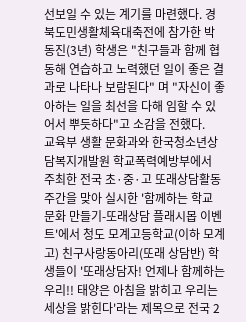선보일 수 있는 계기를 마련했다. 경북도민생활체육대축전에 참가한 박동진(3년) 학생은 "친구들과 함께 협동해 연습하고 노력했던 일이 좋은 결과로 나타나 보람된다" 며 "자신이 좋아하는 일을 최선을 다해 임할 수 있어서 뿌듯하다"고 소감을 전했다.
교육부 생활 문화과와 한국청소년상담복지개발원 학교폭력예방부에서 주최한 전국 초·중·고 또래상담활동주간을 맞아 실시한 '함께하는 학교 문화 만들기-또래상담 플래시몹 이벤트'에서 청도 모계고등학교(이하 모계고) 친구사랑동아리(또래 상담반) 학생들이 '또래상담자! 언제나 함께하는 우리!! 태양은 아침을 밝히고 우리는 세상을 밝힌다'라는 제목으로 전국 2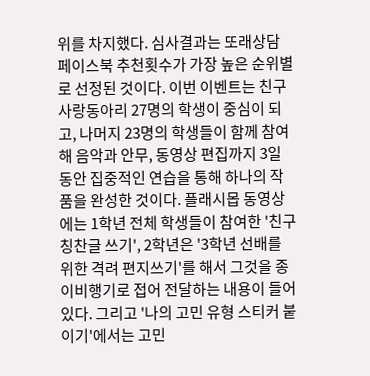위를 차지했다. 심사결과는 또래상담 페이스북 추천횟수가 가장 높은 순위별로 선정된 것이다. 이번 이벤트는 친구사랑동아리 27명의 학생이 중심이 되고, 나머지 23명의 학생들이 함께 참여해 음악과 안무, 동영상 편집까지 3일 동안 집중적인 연습을 통해 하나의 작품을 완성한 것이다. 플래시몹 동영상에는 1학년 전체 학생들이 참여한 '친구 칭찬글 쓰기', 2학년은 '3학년 선배를 위한 격려 편지쓰기'를 해서 그것을 종이비행기로 접어 전달하는 내용이 들어있다. 그리고 '나의 고민 유형 스티커 붙이기'에서는 고민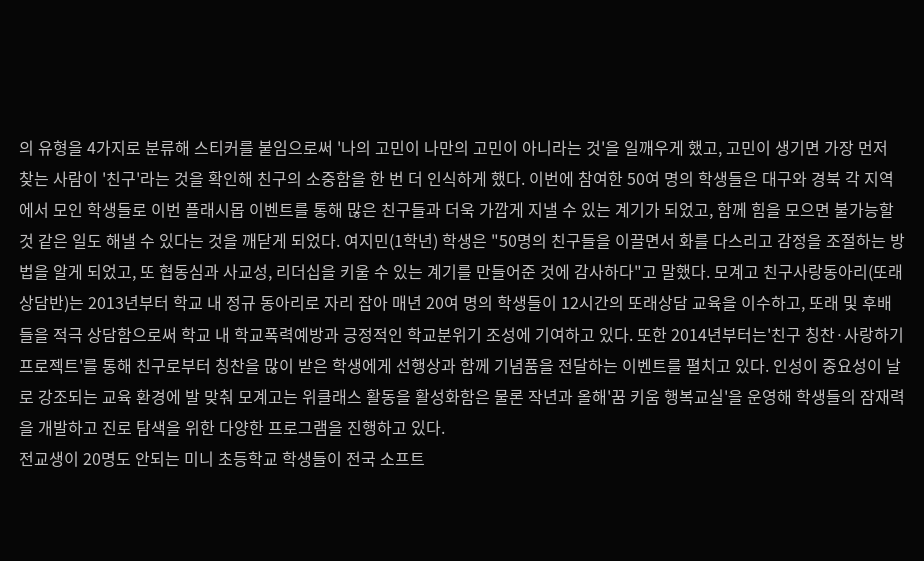의 유형을 4가지로 분류해 스티커를 붙임으로써 '나의 고민이 나만의 고민이 아니라는 것'을 일깨우게 했고, 고민이 생기면 가장 먼저 찾는 사람이 '친구'라는 것을 확인해 친구의 소중함을 한 번 더 인식하게 했다. 이번에 참여한 50여 명의 학생들은 대구와 경북 각 지역에서 모인 학생들로 이번 플래시몹 이벤트를 통해 많은 친구들과 더욱 가깝게 지낼 수 있는 계기가 되었고, 함께 힘을 모으면 불가능할 것 같은 일도 해낼 수 있다는 것을 깨닫게 되었다. 여지민(1학년) 학생은 "50명의 친구들을 이끌면서 화를 다스리고 감정을 조절하는 방법을 알게 되었고, 또 협동심과 사교성, 리더십을 키울 수 있는 계기를 만들어준 것에 감사하다"고 말했다. 모계고 친구사랑동아리(또래 상담반)는 2013년부터 학교 내 정규 동아리로 자리 잡아 매년 20여 명의 학생들이 12시간의 또래상담 교육을 이수하고, 또래 및 후배들을 적극 상담함으로써 학교 내 학교폭력예방과 긍정적인 학교분위기 조성에 기여하고 있다. 또한 2014년부터는'친구 칭찬·사랑하기 프로젝트'를 통해 친구로부터 칭찬을 많이 받은 학생에게 선행상과 함께 기념품을 전달하는 이벤트를 펼치고 있다. 인성이 중요성이 날로 강조되는 교육 환경에 발 맞춰 모계고는 위클래스 활동을 활성화함은 물론 작년과 올해'꿈 키움 행복교실'을 운영해 학생들의 잠재력을 개발하고 진로 탐색을 위한 다양한 프로그램을 진행하고 있다.
전교생이 20명도 안되는 미니 초등학교 학생들이 전국 소프트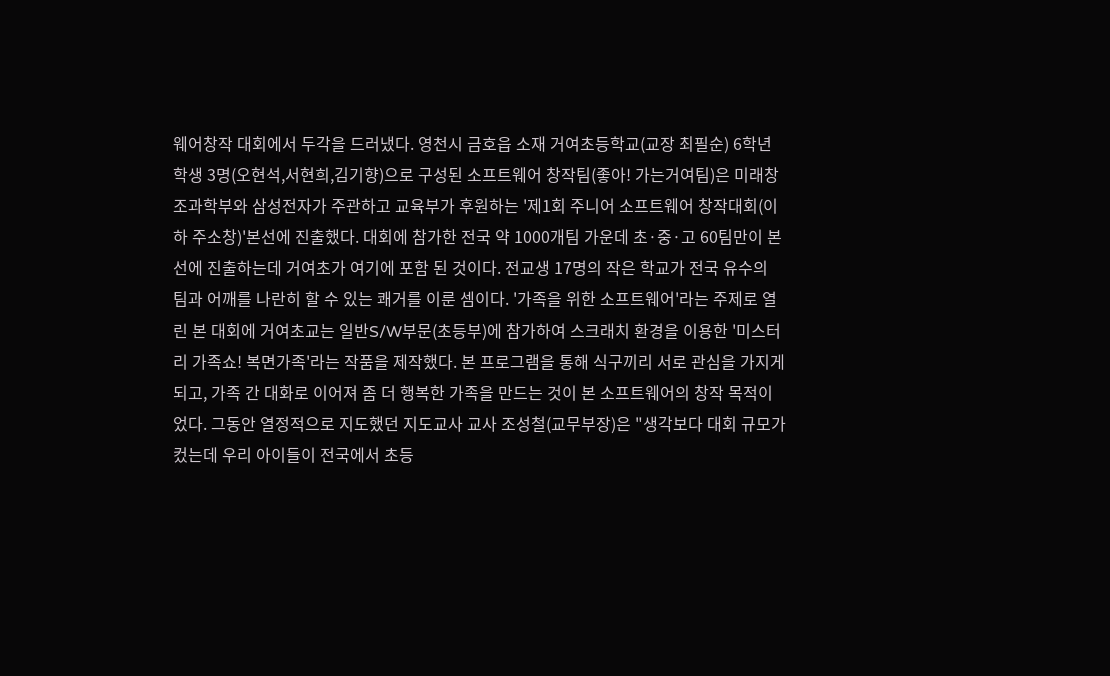웨어창작 대회에서 두각을 드러냈다. 영천시 금호읍 소재 거여초등학교(교장 최필순) 6학년 학생 3명(오현석,서현희,김기향)으로 구성된 소프트웨어 창작팀(좋아! 가는거여팀)은 미래창조과학부와 삼성전자가 주관하고 교육부가 후원하는 '제1회 주니어 소프트웨어 창작대회(이하 주소창)'본선에 진출했다. 대회에 참가한 전국 약 1000개팀 가운데 초·중·고 60팀만이 본선에 진출하는데 거여초가 여기에 포함 된 것이다. 전교생 17명의 작은 학교가 전국 유수의 팀과 어깨를 나란히 할 수 있는 쾌거를 이룬 셈이다. '가족을 위한 소프트웨어'라는 주제로 열린 본 대회에 거여초교는 일반S/W부문(초등부)에 참가하여 스크래치 환경을 이용한 '미스터리 가족쇼! 복면가족'라는 작품을 제작했다. 본 프로그램을 통해 식구끼리 서로 관심을 가지게 되고, 가족 간 대화로 이어져 좀 더 행복한 가족을 만드는 것이 본 소프트웨어의 창작 목적이었다. 그동안 열정적으로 지도했던 지도교사 교사 조성철(교무부장)은 "생각보다 대회 규모가 컸는데 우리 아이들이 전국에서 초등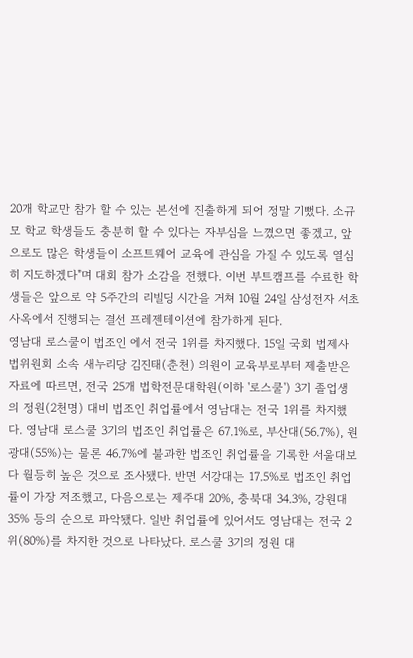20개 학교만 참가 할 수 있는 본선에 진출하게 되어 정말 기뻤다. 소규모 학교 학생들도 충분히 할 수 있다는 자부심을 느꼈으면 좋겠고, 앞으로도 많은 학생들이 소프트웨어 교육에 관심을 가질 수 있도록 열심히 지도하겠다"며 대회 참가 소감을 전했다. 이번 부트캠프를 수료한 학생들은 앞으로 약 5주간의 리빌딩 시간을 거쳐 10월 24일 삼성전자 서초사옥에서 진행되는 결선 프레젠테이션에 참가하게 된다.
영남대 로스쿨이 법조인 에서 전국 1위를 차지했다. 15일 국회 법제사법위원회 소속 새누리당 김진태(춘천) 의원이 교육부로부터 제출받은 자료에 따르면, 전국 25개 법학전문대학원(이하 '로스쿨') 3기 졸업생의 정원(2천명) 대비 법조인 취업률에서 영남대는 전국 1위를 차지했다. 영남대 로스쿨 3기의 법조인 취업률은 67.1%로, 부산대(56.7%), 원광대(55%)는 물론 46.7%에 불과한 법조인 취업률을 기록한 서울대보다 월등히 높은 것으로 조사됐다. 반면 서강대는 17.5%로 법조인 취업률이 가장 저조했고, 다음으로는 제주대 20%, 충북대 34.3%, 강원대 35% 등의 순으로 파악됐다. 일반 취업률에 있어서도 영남대는 전국 2위(80%)를 차지한 것으로 나타났다. 로스쿨 3기의 정원 대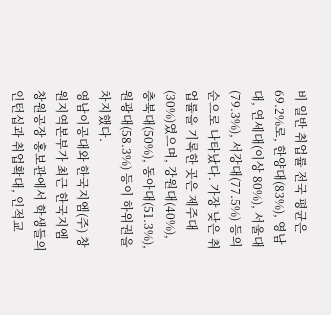비 일반 취업률 전국 평균은 69.2%로, 한양대(83%), 영남대, 연세대(이상 80%), 서울대(79.3%), 서강대(77.5%) 등의 순으로 나타났다. 가장 낮은 취업률을 기록한 곳은 제주대(30%)였으며, 강원대(40%), 충북대(50%), 동아대(51.3%), 원광대(58.3%) 등이 하위권을 차지했다.
영남이공대와 한국지엠(주) 창원지역본부가 최근 한국지엠 창원공장 홍보관에서 학생들의 인턴십과 취업확대, 인적교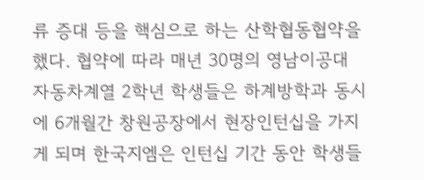류 증대 등을 핵심으로 하는 산학협동협약을 했다. 협약에 따라 매년 30명의 영남이공대 자동차계열 2학년 학생들은 하계방학과 동시에 6개월간 창원공장에서 현장인턴십을 가지게 되며 한국지엠은 인턴십 기간 동안 학생들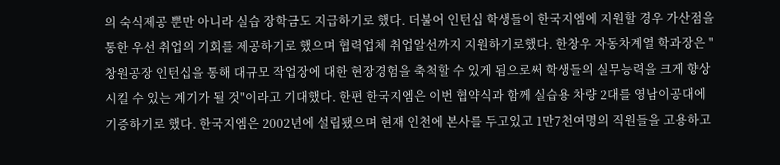의 숙식제공 뿐만 아니라 실습 장학금도 지급하기로 했다. 더불어 인턴십 학생들이 한국지엠에 지원할 경우 가산점을 통한 우선 취업의 기회를 제공하기로 했으며 협력업체 취업알선까지 지원하기로했다. 한창우 자동차계열 학과장은 "창원공장 인턴십을 통해 대규모 작업장에 대한 현장경험을 축척할 수 있게 됨으로써 학생들의 실무능력을 크게 향상 시킬 수 있는 계기가 될 것"이라고 기대했다. 한편 한국지엠은 이번 협약식과 함께 실습용 차량 2대를 영남이공대에 기증하기로 했다. 한국지엠은 2002년에 설립됐으며 현재 인천에 본사를 두고있고 1만7천여명의 직원들을 고용하고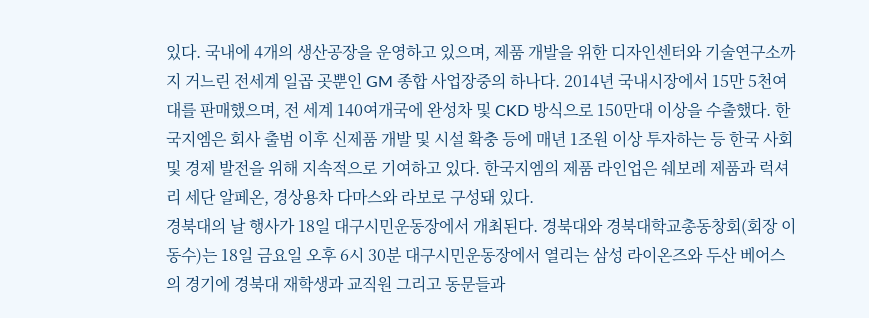있다. 국내에 4개의 생산공장을 운영하고 있으며, 제품 개발을 위한 디자인센터와 기술연구소까지 거느린 전세계 일곱 곳뿐인 GM 종합 사업장중의 하나다. 2014년 국내시장에서 15만 5천여대를 판매했으며, 전 세계 140여개국에 완성차 및 CKD 방식으로 150만대 이상을 수출했다. 한국지엠은 회사 출범 이후 신제품 개발 및 시설 확충 등에 매년 1조원 이상 투자하는 등 한국 사회 및 경제 발전을 위해 지속적으로 기여하고 있다. 한국지엠의 제품 라인업은 쉐보레 제품과 럭셔리 세단 알페온, 경상용차 다마스와 라보로 구성돼 있다.
경북대의 날 행사가 18일 대구시민운동장에서 개최된다. 경북대와 경북대학교총동창회(회장 이동수)는 18일 금요일 오후 6시 30분 대구시민운동장에서 열리는 삼성 라이온즈와 두산 베어스의 경기에 경북대 재학생과 교직원 그리고 동문들과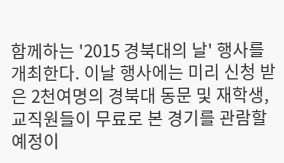함께하는 '2015 경북대의 날' 행사를 개최한다. 이날 행사에는 미리 신청 받은 2천여명의 경북대 동문 및 재학생, 교직원들이 무료로 본 경기를 관람할 예정이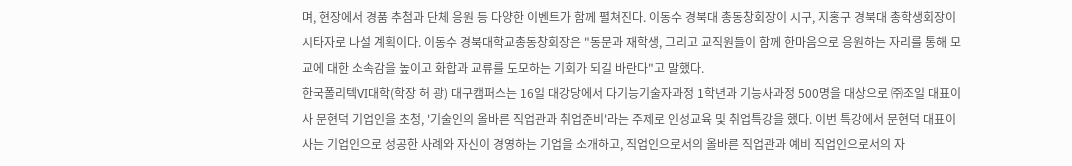며, 현장에서 경품 추첨과 단체 응원 등 다양한 이벤트가 함께 펼쳐진다. 이동수 경북대 총동창회장이 시구, 지홍구 경북대 총학생회장이 시타자로 나설 계획이다. 이동수 경북대학교총동창회장은 "동문과 재학생, 그리고 교직원들이 함께 한마음으로 응원하는 자리를 통해 모교에 대한 소속감을 높이고 화합과 교류를 도모하는 기회가 되길 바란다"고 말했다.
한국폴리텍VI대학(학장 허 광) 대구캠퍼스는 16일 대강당에서 다기능기술자과정 1학년과 기능사과정 500명을 대상으로 ㈜조일 대표이사 문현덕 기업인을 초청, '기술인의 올바른 직업관과 취업준비'라는 주제로 인성교육 및 취업특강을 했다. 이번 특강에서 문현덕 대표이사는 기업인으로 성공한 사례와 자신이 경영하는 기업을 소개하고, 직업인으로서의 올바른 직업관과 예비 직업인으로서의 자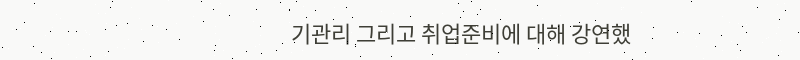기관리 그리고 취업준비에 대해 강연했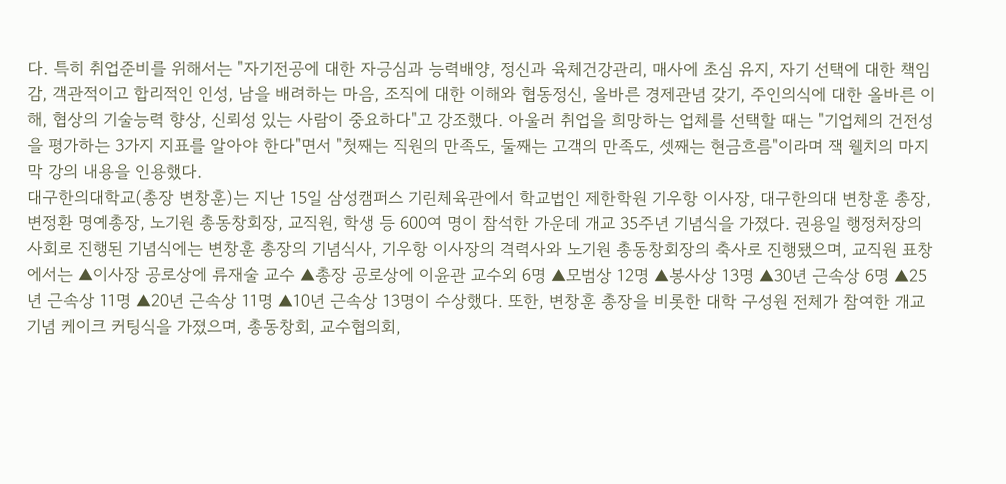다. 특히 취업준비를 위해서는 "자기전공에 대한 자긍심과 능력배양, 정신과 육체건강관리, 매사에 초심 유지, 자기 선택에 대한 책임감, 객관적이고 합리적인 인성, 남을 배려하는 마음, 조직에 대한 이해와 협동정신, 올바른 경제관념 갖기, 주인의식에 대한 올바른 이해, 협상의 기술능력 향상, 신뢰성 있는 사람이 중요하다"고 강조했다. 아울러 취업을 희망하는 업체를 선택할 때는 "기업체의 건전성을 평가하는 3가지 지표를 알아야 한다"면서 "첫째는 직원의 만족도, 둘째는 고객의 만족도, 셋째는 현금흐름"이라며 잭 웰치의 마지막 강의 내용을 인용했다.
대구한의대학교(총장 변창훈)는 지난 15일 삼성캠퍼스 기린체육관에서 학교법인 제한학원 기우항 이사장, 대구한의대 변창훈 총장, 변정환 명예총장, 노기원 총동창회장, 교직원, 학생 등 600여 명이 참석한 가운데 개교 35주년 기념식을 가졌다. 권용일 행정처장의 사회로 진행된 기념식에는 변창훈 총장의 기념식사, 기우항 이사장의 격력사와 노기원 총동창회장의 축사로 진행됐으며, 교직원 표창에서는 ▲이사장 공로상에 류재술 교수 ▲총장 공로상에 이윤관 교수외 6명 ▲모범상 12명 ▲봉사상 13명 ▲30년 근속상 6명 ▲25년 근속상 11명 ▲20년 근속상 11명 ▲10년 근속상 13명이 수상했다. 또한, 변창훈 총장을 비롯한 대학 구성원 전체가 참여한 개교기념 케이크 커팅식을 가졌으며, 총동창회, 교수협의회,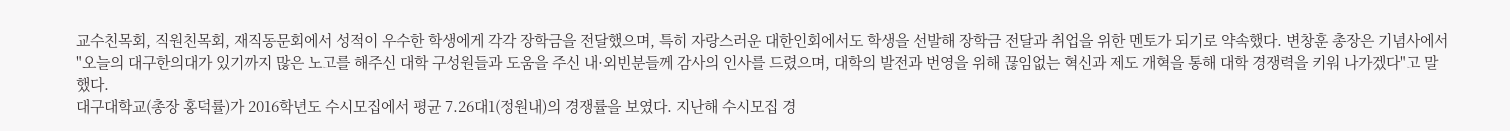교수친목회, 직원친목회, 재직동문회에서 성적이 우수한 학생에게 각각 장학금을 전달했으며, 특히 자랑스러운 대한인회에서도 학생을 선발해 장학금 전달과 취업을 위한 멘토가 되기로 약속했다. 변창훈 총장은 기념사에서 "오늘의 대구한의대가 있기까지 많은 노고를 해주신 대학 구성원들과 도움을 주신 내·외빈분들께 감사의 인사를 드렸으며, 대학의 발전과 번영을 위해 끊임없는 혁신과 제도 개혁을 통해 대학 경쟁력을 키워 나가겠다"고 말했다.
대구대학교(총장 홍덕률)가 2016학년도 수시모집에서 평균 7.26대1(정원내)의 경쟁률을 보였다. 지난해 수시모집 경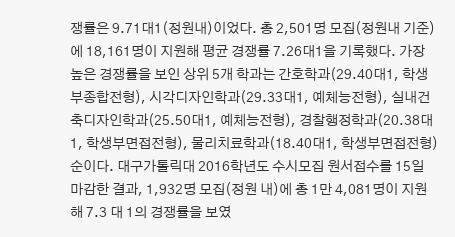쟁률은 9.71대1(정원내)이었다. 총 2,501명 모집(정원내 기준)에 18,161명이 지원해 평균 경쟁률 7.26대1을 기록했다. 가장 높은 경쟁률을 보인 상위 5개 학과는 간호학과(29.40대1, 학생부종합전형), 시각디자인학과(29.33대1, 예체능전형), 실내건축디자인학과(25.50대1, 예체능전형), 경찰행정학과(20.38대1, 학생부면접전형), 물리치료학과(18.40대1, 학생부면접전형) 순이다. 대구가톨릭대 2016학년도 수시모집 원서접수를 15일 마감한 결과, 1,932명 모집(정원 내)에 총 1만 4,081명이 지원해 7.3 대 1의 경쟁률을 보였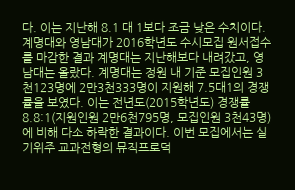다. 이는 지난해 8.1 대 1보다 조금 낮은 수치이다.
계명대와 영남대가 2016학년도 수시모집 원서접수를 마감한 결과 계명대는 지난해보다 내려갔고, 영남대는 올랐다. 계명대는 정원 내 기준 모집인원 3천123명에 2만3천333명이 지원해 7.5대1의 경쟁률을 보였다. 이는 전년도(2015학년도) 경쟁률 8.8:1(지원인원 2만6천795명, 모집인원 3천43명)에 비해 다소 하락한 결과이다. 이번 모집에서는 실기위주 교과전형의 뮤직프로덕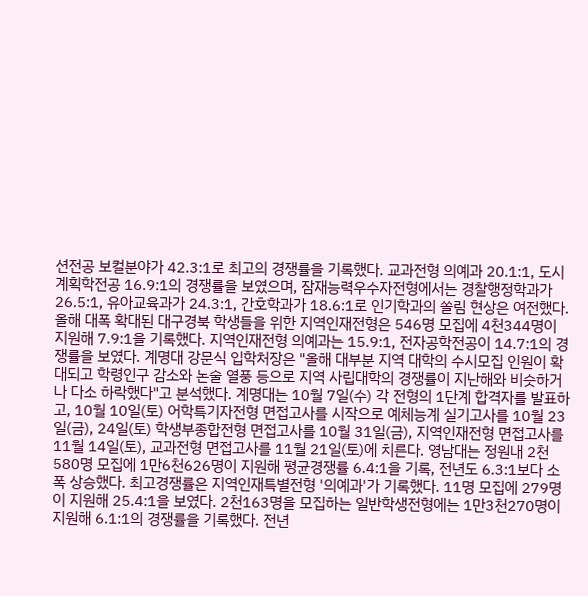션전공 보컬분야가 42.3:1로 최고의 경쟁률을 기록했다. 교과전형 의예과 20.1:1, 도시계획학전공 16.9:1의 경쟁률을 보였으며, 잠재능력우수자전형에서는 경찰행정학과가 26.5:1, 유아교육과가 24.3:1, 간호학과가 18.6:1로 인기학과의 쏠림 현상은 여전했다. 올해 대폭 확대된 대구경북 학생들을 위한 지역인재전형은 546명 모집에 4천344명이 지원해 7.9:1을 기록했다. 지역인재전형 의예과는 15.9:1, 전자공학전공이 14.7:1의 경쟁률을 보였다. 계명대 강문식 입학처장은 "올해 대부분 지역 대학의 수시모집 인원이 확대되고 학령인구 감소와 논술 열풍 등으로 지역 사립대학의 경쟁률이 지난해와 비슷하거나 다소 하락했다"고 분석했다. 계명대는 10월 7일(수) 각 전형의 1단계 합격자를 발표하고, 10월 10일(토) 어학특기자전형 면접고사를 시작으로 예체능계 실기고사를 10월 23일(금), 24일(토) 학생부종합전형 면접고사를 10월 31일(금), 지역인재전형 면접고사를 11월 14일(토), 교과전형 면접고사를 11월 21일(토)에 치른다. 영남대는 정원내 2천580명 모집에 1만6천626명이 지원해 평균경쟁률 6.4:1을 기록, 전년도 6.3:1보다 소폭 상승했다. 최고경쟁률은 지역인재특별전형 '의예과'가 기록했다. 11명 모집에 279명이 지원해 25.4:1을 보였다. 2천163명을 모집하는 일반학생전형에는 1만3천270명이 지원해 6.1:1의 경쟁률을 기록했다. 전년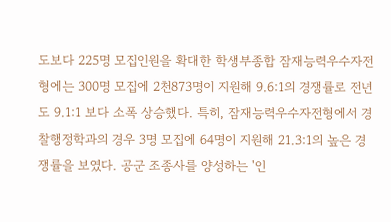도보다 225명 모집인원을 확대한 학생부종합 잠재능력우수자전형에는 300명 모집에 2천873명이 지원해 9.6:1의 경쟁률로 전년도 9.1:1 보다 소폭 상승했다. 특히, 잠재능력우수자전형에서 경찰행정학과의 경우 3명 모집에 64명이 지원해 21.3:1의 높은 경쟁률을 보였다. 공군 조종사를 양성하는 '인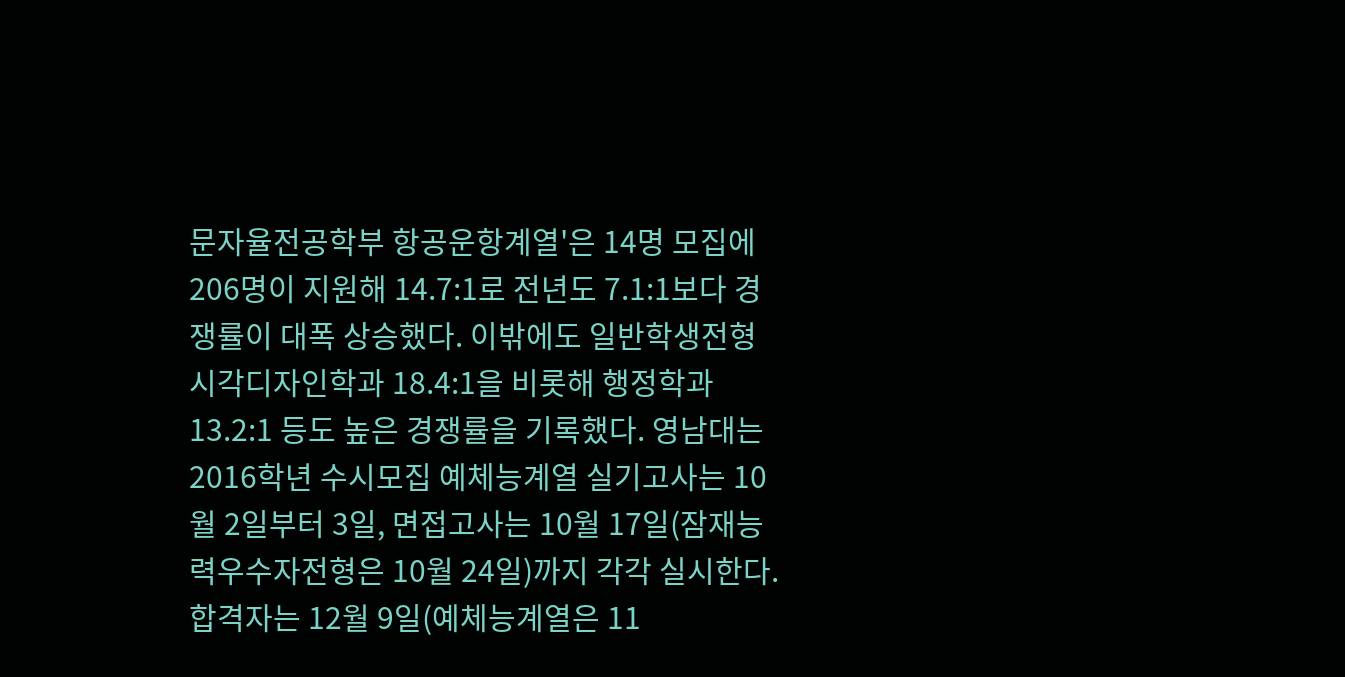문자율전공학부 항공운항계열'은 14명 모집에 206명이 지원해 14.7:1로 전년도 7.1:1보다 경쟁률이 대폭 상승했다. 이밖에도 일반학생전형 시각디자인학과 18.4:1을 비롯해 행정학과 13.2:1 등도 높은 경쟁률을 기록했다. 영남대는 2016학년 수시모집 예체능계열 실기고사는 10월 2일부터 3일, 면접고사는 10월 17일(잠재능력우수자전형은 10월 24일)까지 각각 실시한다. 합격자는 12월 9일(예체능계열은 11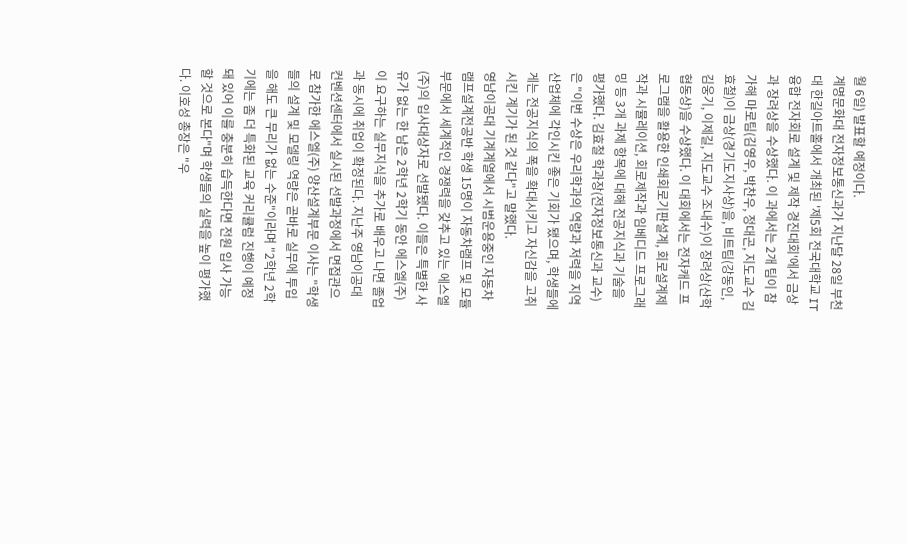월 6일) 발표할 예정이다.
계명문화대 전자정보통신과가 지난달 28일 부천대 한길아트홀에서 개최된 '제5회 전국대학교 IT융합 전자회로 설계 및 제작 경진대회'에서 금상과 장려상을 수상했다. 이 과에서는 2개 팀이 참가해 마로팀(김영우, 박찬우, 정대곤, 지도교수 김효철)이 금상(경기도지사상)을, 비트팀(강동인, 김웅기, 이제길, 지도교수 조내수)이 장려상(산학협동상)을 수상했다. 이 대회에서는 전자캐드 프로그램을 활용한 인쇄회로기판설계, 회로설계제작과 시뮬레이션, 회로제작과 임베디드 프로그래밍 등 3개 과제 항목에 대해 전공지식과 기술을 평가했다. 김효철 학과장(전자정보통신과 교수)은 "이번 수상은 우리학과의 역량과 저력을 지역 산업체에 각인시킨 좋은 기회가 됐으며, 학생들에게는 전공지식의 폭을 확대시키고 자신감을 고취시킨 계기가 된 것 같다"고 말했다.
영남이공대 기계계열에서 시범운용중인 자동차램프설계전공반 학생 15명이 자동차램프 및 모듈부문에서 세계적인 경쟁력을 갖추고 있는 에스엘(주)의 입사대상자로 선발됐다. 이들은 특별한 사유가 없는 한 남은 2학년 2학기 동안 에스엘(주)이 요구하는 실무지식을 추가로 배우고 나면 졸업과 동시에 취업이 확정된다. 지난주 영남이공대 컨벤션센터에서 실시된 선발과정에서 면접관으로 참가한 에스엘(주) 양산설계부문 이사는 "학생들의 설계 및 모델링 역량은 곧바로 실무에 투입을 해도 큰 무리가 없는 수준"이라며 "2학년 2학기에는 좀 더 특화된 교육 커리큘럼 진행이 예정돼 있어 이를 충분히 습득한다면 전원 입사 가능할 것으로 본다"며 학생들의 실력을 높이 평가했다. 이호성 총장은 "우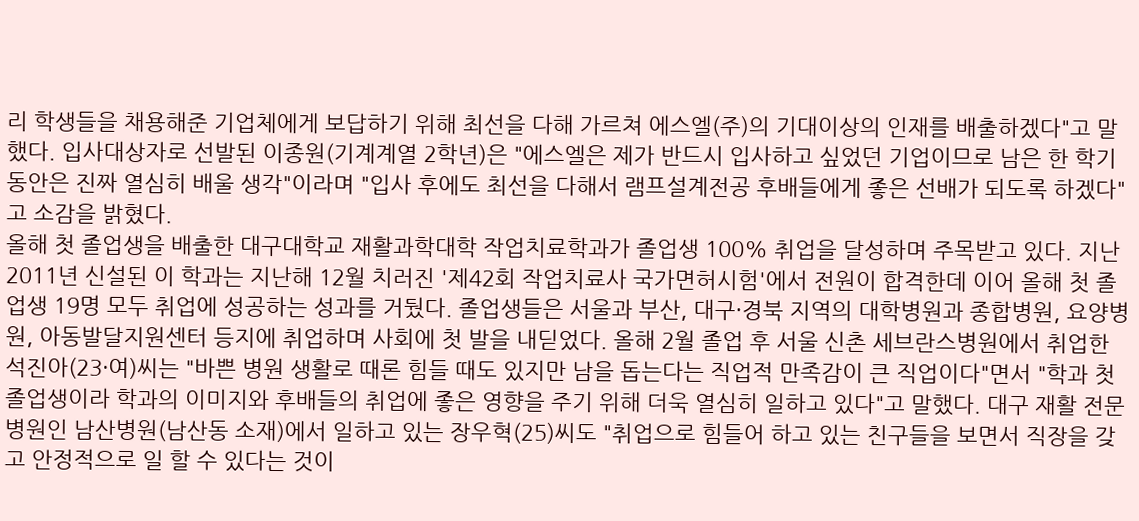리 학생들을 채용해준 기업체에게 보답하기 위해 최선을 다해 가르쳐 에스엘(주)의 기대이상의 인재를 배출하겠다"고 말했다. 입사대상자로 선발된 이종원(기계계열 2학년)은 "에스엘은 제가 반드시 입사하고 싶었던 기업이므로 남은 한 학기 동안은 진짜 열심히 배울 생각"이라며 "입사 후에도 최선을 다해서 램프설계전공 후배들에게 좋은 선배가 되도록 하겠다"고 소감을 밝혔다.
올해 첫 졸업생을 배출한 대구대학교 재활과학대학 작업치료학과가 졸업생 100% 취업을 달성하며 주목받고 있다. 지난 2011년 신설된 이 학과는 지난해 12월 치러진 '제42회 작업치료사 국가면허시험'에서 전원이 합격한데 이어 올해 첫 졸업생 19명 모두 취업에 성공하는 성과를 거뒀다. 졸업생들은 서울과 부산, 대구·경북 지역의 대학병원과 종합병원, 요양병원, 아동발달지원센터 등지에 취업하며 사회에 첫 발을 내딛었다. 올해 2월 졸업 후 서울 신촌 세브란스병원에서 취업한 석진아(23·여)씨는 "바쁜 병원 생활로 때론 힘들 때도 있지만 남을 돕는다는 직업적 만족감이 큰 직업이다"면서 "학과 첫 졸업생이라 학과의 이미지와 후배들의 취업에 좋은 영향을 주기 위해 더욱 열심히 일하고 있다"고 말했다. 대구 재활 전문병원인 남산병원(남산동 소재)에서 일하고 있는 장우혁(25)씨도 "취업으로 힘들어 하고 있는 친구들을 보면서 직장을 갖고 안정적으로 일 할 수 있다는 것이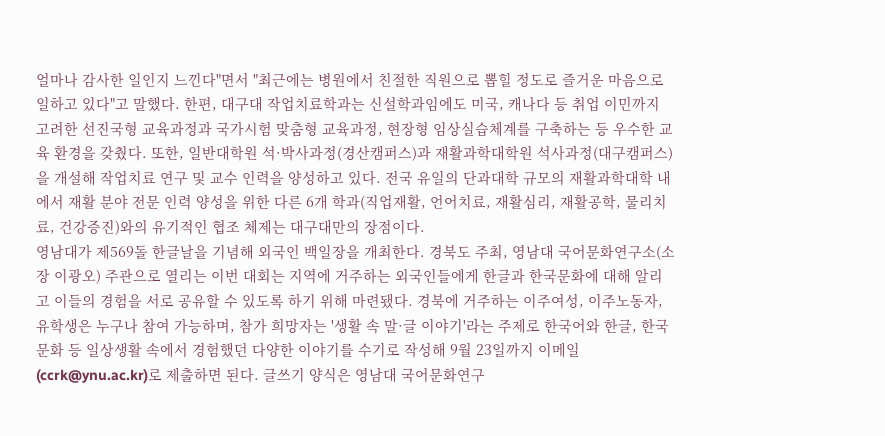얼마나 감사한 일인지 느낀다"면서 "최근에는 병원에서 친절한 직원으로 뽑힐 정도로 즐거운 마음으로 일하고 있다"고 말했다. 한편, 대구대 작업치료학과는 신설학과임에도 미국, 캐나다 등 취업 이민까지 고려한 선진국형 교육과정과 국가시험 맞춤형 교육과정, 현장형 임상실습체계를 구축하는 등 우수한 교육 환경을 갖췄다. 또한, 일반대학원 석·박사과정(경산캠퍼스)과 재활과학대학원 석사과정(대구캠퍼스)을 개설해 작업치료 연구 및 교수 인력을 양성하고 있다. 전국 유일의 단과대학 규모의 재활과학대학 내에서 재활 분야 전문 인력 양성을 위한 다른 6개 학과(직업재활, 언어치료, 재활심리, 재활공학, 물리치료, 건강증진)와의 유기적인 협조 체제는 대구대만의 장점이다.
영남대가 제569돌 한글날을 기념해 외국인 백일장을 개최한다. 경북도 주최, 영남대 국어문화연구소(소장 이광오) 주관으로 열리는 이번 대회는 지역에 거주하는 외국인들에게 한글과 한국문화에 대해 알리고 이들의 경험을 서로 공유할 수 있도록 하기 위해 마련됐다. 경북에 거주하는 이주여성, 이주노동자, 유학생은 누구나 참여 가능하며, 참가 희망자는 '생활 속 말·글 이야기'라는 주제로 한국어와 한글, 한국문화 등 일상생활 속에서 경험했던 다양한 이야기를 수기로 작성해 9월 23일까지 이메일(ccrk@ynu.ac.kr)로 제출하면 된다. 글쓰기 양식은 영남대 국어문화연구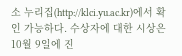소 누리집(http://klci.yu.ac.kr)에서 확인 가능하다. 수상자에 대한 시상은 10월 9일에 진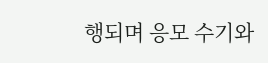행되며 응모 수기와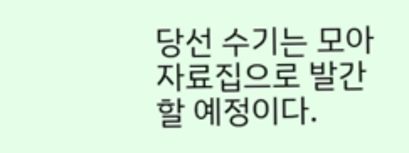당선 수기는 모아 자료집으로 발간할 예정이다.